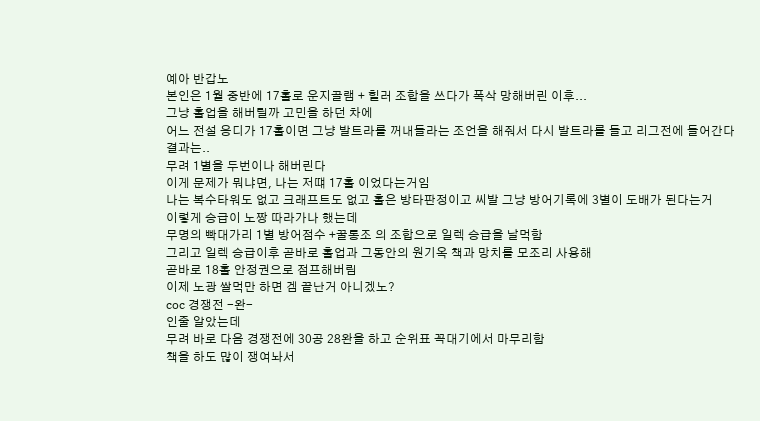예아 반갑노
본인은 1월 중반에 17홀로 운지골램 + 힐러 조합을 쓰다가 폭삭 망해버린 이후...
그냥 홀업을 해버릴까 고민을 하던 차에
어느 전설 응디가 17홀이면 그냥 발트라를 꺼내들라는 조언을 해줘서 다시 발트라를 들고 리그전에 들어간다
결과는..
무려 1별을 두번이나 해버린다
이게 문제가 뭐냐면, 나는 저떄 17홀 이었다는거임
나는 복수타워도 없고 크래프트도 없고 홀은 방타판정이고 씨발 그냥 방어기록에 3별이 도배가 된다는거
이렇게 승급이 노짱 따라가나 했는데
무명의 빡대가리 1별 방어점수 +꿀통조 의 조합으로 일렉 승급을 날먹함
그리고 일렉 승급이후 곧바로 홀업과 그동안의 원기옥 책과 망치를 모조리 사용해
곧바로 18홀 안정권으로 점프해버림
이제 노광 쌀먹만 하면 겜 끝난거 아니겠노?
coc 경쟁전 -완-
인줄 알았는데
무려 바로 다음 경쟁전에 30공 28완을 하고 순위표 꼭대기에서 마무리함
책을 하도 많이 쟁여놔서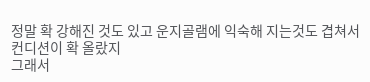정말 확 강해진 것도 있고 운지골램에 익숙해 지는것도 겹쳐서 컨디션이 확 올랐지
그래서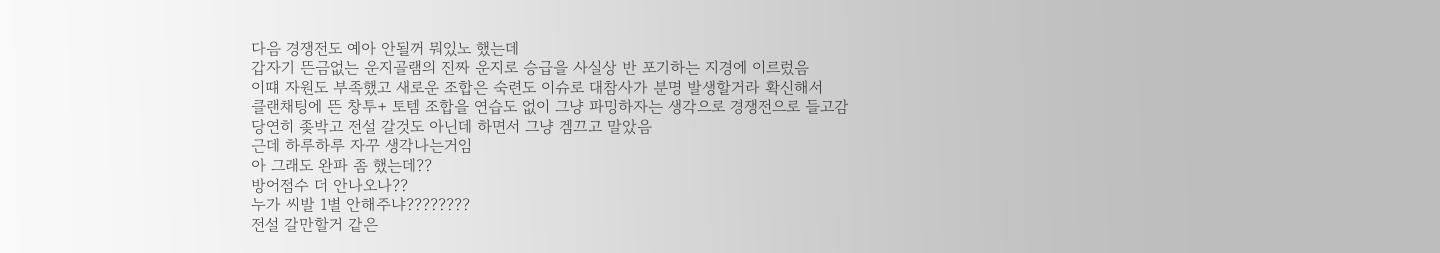다음 경쟁전도 예아 안될꺼 뭐있노 했는데
갑자기 뜬금없는 운지골램의 진짜 운지로 승급을 사실상 반 포기하는 지경에 이르렀음
이떄 자원도 부족했고 새로운 조합은 숙련도 이슈로 대참사가 분명 발생할거라 확신해서
클랜채팅에 뜬 창투+ 토템 조합을 연습도 없이 그냥 파밍하자는 생각으로 경쟁전으로 들고감
당연히 좆박고 전설 갈것도 아닌데 하면서 그냥 겜끄고 말았음
근데 하루하루 자꾸 생각나는거임
아 그래도 완파 좀 했는데??
방어점수 더 안나오나??
누가 씨발 1별 안해주냐????????
전설 갈만할거 같은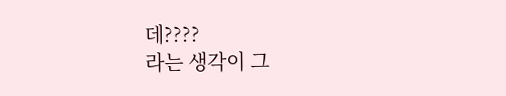데????
라는 생각이 그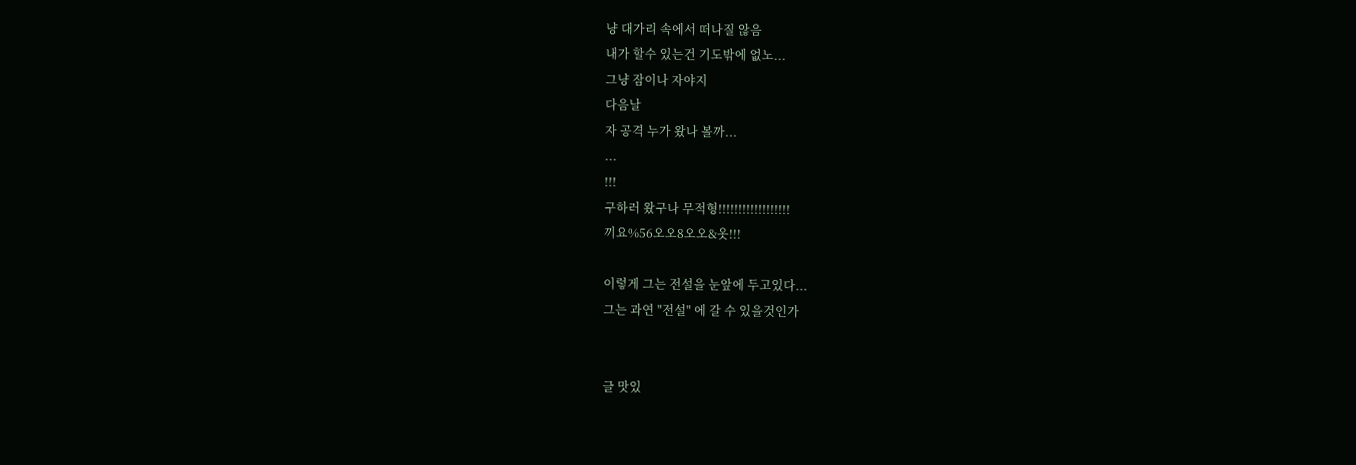냥 대가리 속에서 떠나질 않음
내가 할수 있는건 기도밖에 없노...
그냥 잠이나 자야지
다음날
자 공격 누가 왔나 볼까...
...
!!!
구하러 왔구나 무적형!!!!!!!!!!!!!!!!!!
끼요%56오오8오오&옷!!!

이렇게 그는 전설을 눈앞에 두고있다...
그는 과연 "전설" 에 갈 수 있을것인가


글 맛있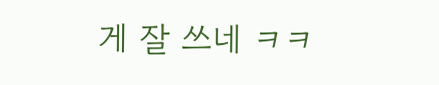게 잘 쓰네 ㅋㅋ